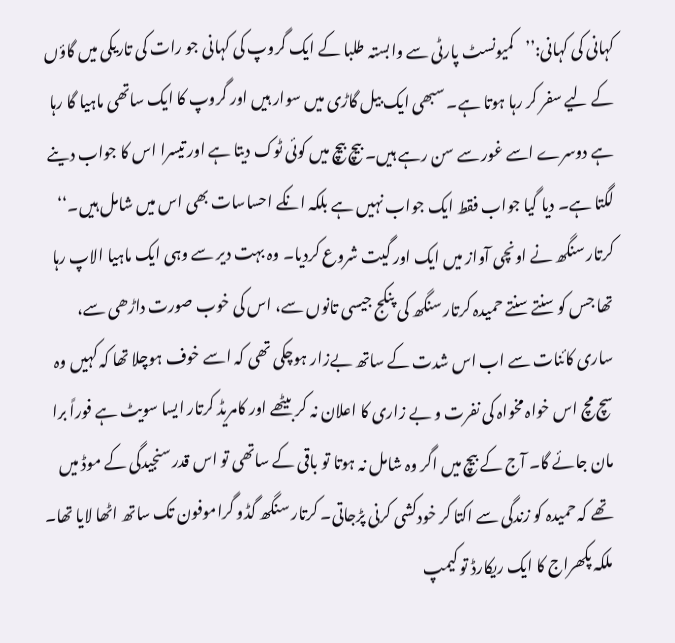کہانی کی کہانی:’’کمیونسٹ پارٹی سے وابستہ طلبا کے ایک گروپ کی کہانی جو رات کی تاریکی میں گاؤں کے لیے سفر کر رہا ہوتا ہے۔ سبھی ایک بیل گاڑی میں سوار ہیں اور گروپ کا ایک ساتھی ماہیا گا رہا ہے دوسرے اسے غور سے سن رہے ہیں۔ بیچ بیچ میں کوئی ٹوک دیتا ہے اور تیسرا اس کا جواب دینے لگتا ہے۔ دیا گیا جواب فقط ایک جواب نہیں ہے بلکہ انکے احساسات بھی اس میں شامل ہیں۔‘‘
کرتار سنگھ نے اونچی آواز میں ایک اور گیت شروع کردیا۔ وہ بہت دیر سے وہی ایک ماہیا الاپ رہا تھا جس کو سنتے سنتے حمیدہ کرتار سنگھ کی پنکج جیسی تانوں سے، اس کی خوب صورت داڑھی سے، ساری کائنات سے اب اس شدت کے ساتھ بےزار ہوچکی تھی کہ اسے خوف ہوچلا تھا کہ کہیں وہ سچ مچ اس خواہ مخواہ کی نفرت و بے زاری کا اعلان نہ کر بیٹھے اور کامریڈ کرتار ایسا سویٹ ہے فوراً برا مان جائے گا۔ آج کے بیچ میں اگر وہ شامل نہ ہوتا تو باقی کے ساتھی تو اس قدر سنجیدگی کے موڈ میں تھے کہ حمیدہ کو زندگی سے اکتا کر خودکشی کرنی پڑجاتی۔ کرتار سنگھ گڈو گراموفون تک ساتھ اٹھا لایا تھا۔ ملکہ پکھراج کا ایک ریکارڈ تو کیمپ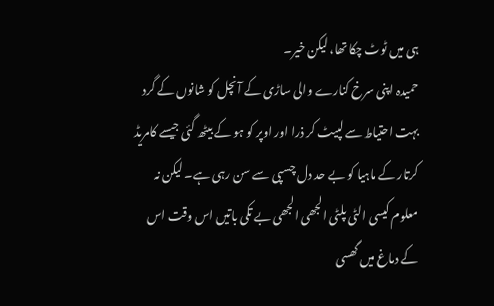ہی میں ٹوٹ چکا تھا، لیکن خیر۔
حمیدہ اپنی سرخ کنارے والی ساڑی کے آنچل کو شانوں کے گرد بہت احتیاط سے لپیٹ کر ذرا اور اوپر کو ہو کے بیٹھ گئی جیسے کامریڈ کرتار کے ماہیا کو بے حد دل چسپی سے سن رہی ہے۔ لیکن نہ معلوم کیسی الٹی پلٹی الجھی الجھی بے تکی باتیں اس وقت اس کے دماغ میں گھسی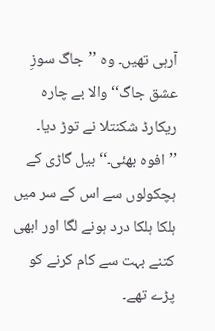آرہی تھیں۔ وہ ’’جاگ سوزِ عشق جاگ‘‘ والا بے چارہ ریکارڈ شکنتلا نے توڑ دیا۔
’’افوہ بھئی۔‘‘ بیل گاڑی کے ہچکولوں سے اس کے سر میں ہلکا ہلکا درد ہونے لگا اور ابھی کتنے بہت سے کام کرنے کو پڑے تھے۔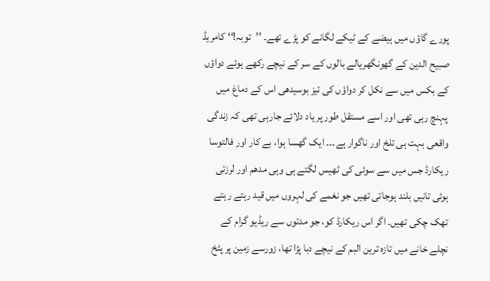پورے گاؤں میں ہیضے کے ٹیکے لگانے کو پڑے تھے۔ ’’توبہ!‘‘ کامریڈ صبیح الدین کے گھونگھریالے بالوں کے سر کے نیچے رکھے ہوئے دواؤں کے بکس میں سے نکل کر دواؤں کی تیز بوسیدھی اس کے دماغ میں پہنچ رہی تھی اور اسے مستقل طور پر یاد دلائے جارہی تھی کہ زندگی واقعی بہت ہی تلخ اور ناگوار ہے۔۔۔ ایک گھسا ہوا، بے کار اور فالتوسا ریکارڈ جس میں سے سوئی کی ٹھیس لگتے ہی وہی مدھم اور لرزتی ہوئی تانیں بلند ہوجاتی تھیں جو نغمے کی لہروں میں قید رہتے رہتے تھک چکی تھیں۔ اگر اس ریکارڈ کو، جو مدتوں سے ریڈیو گرام کے نچلے خانے میں تازہ ترین البم کے نیچے دبا پڑا تھا، زورسے زمین پر پٹخ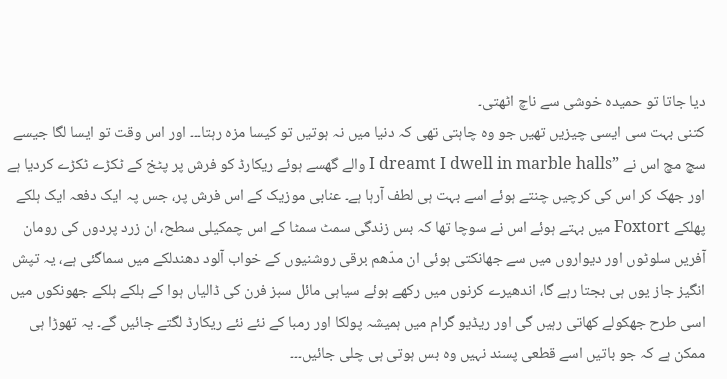دیا جاتا تو حمیدہ خوشی سے ناچ اٹھتی۔
کتنی بہت سی ایسی چیزیں تھیں جو وہ چاہتی تھی کہ دنیا میں نہ ہوتیں تو کیسا مزہ رہتا۔۔۔ اور اس وقت تو ایسا لگا جیسے سچ مچ اس نے ”I dreamt I dwell in marble halls والے گھسے ہوئے ریکارڈ کو فرش پر پٹخ کے ٹکڑے ٹکڑے کردیا ہے اور جھک کر اس کی کرچیں چنتے ہوئے اسے بہت ہی لطف آرہا ہے۔ عنابی موزیک کے اس فرش پر، جس پہ ایک دفعہ ایک ہلکے پھلکے Foxtort میں بہتے ہوئے اس نے سوچا تھا کہ بس زندگی سمٹ سمٹا کے اس چمکیلی سطح، ان زرد پردوں کی رومان آفریں سلوٹوں اور دیواروں میں سے جھانکتی ہوئی ان مدّھم برقی روشنیوں کے خواب آلود دھندلکے میں سماگئی ہے، یہ تپش انگیز جاز یوں ہی بجتا رہے گا، اندھیرے کرنوں میں رکھے ہوئے سیاہی مائل سبز فرن کی ڈالیاں ہوا کے ہلکے ہلکے جھونکوں میں اسی طرح جھکولے کھاتی رہیں گی اور ریڈیو گرام میں ہمیشہ پولکا اور رمبا کے نئے نئے ریکارڈ لگتے جائیں گے۔ یہ تھوڑا ہی ممکن ہے کہ جو باتیں اسے قطعی پسند نہیں وہ بس ہوتی ہی چلی جائیں۔۔۔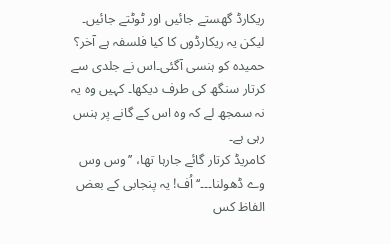ریکارڈ گھستے جائیں اور ٹوٹتے جائیں۔
لیکن یہ ریکارڈوں کا کیا فلسفہ ہے آخر؟ حمیدہ کو ہنسی آگئی۔اس نے جلدی سے کرتار سنگھ کی طرف دیکھا۔ کہیں وہ یہ نہ سمجھ لے کہ وہ اس کے گانے پر ہنس رہی ہے۔
کامریڈ کرتار گائے جارہا تھا، ’’وس وس وے ڈھولنا۔۔۔‘‘ اُف! یہ پنجابی کے بعض الفاظ کس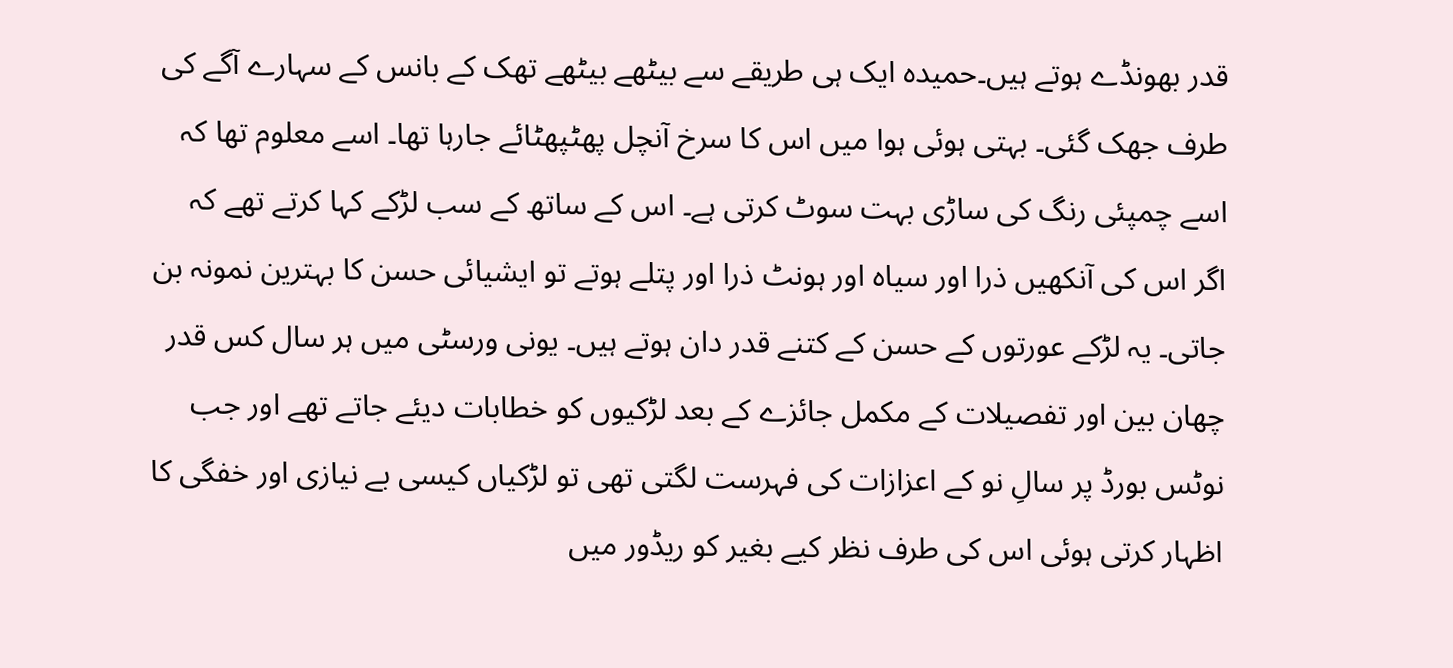قدر بھونڈے ہوتے ہیں۔حمیدہ ایک ہی طریقے سے بیٹھے بیٹھے تھک کے بانس کے سہارے آگے کی طرف جھک گئی۔ بہتی ہوئی ہوا میں اس کا سرخ آنچل پھٹپھٹائے جارہا تھا۔ اسے معلوم تھا کہ اسے چمپئی رنگ کی ساڑی بہت سوٹ کرتی ہے۔ اس کے ساتھ کے سب لڑکے کہا کرتے تھے کہ اگر اس کی آنکھیں ذرا اور سیاہ اور ہونٹ ذرا اور پتلے ہوتے تو ایشیائی حسن کا بہترین نمونہ بن جاتی۔ یہ لڑکے عورتوں کے حسن کے کتنے قدر دان ہوتے ہیں۔ یونی ورسٹی میں ہر سال کس قدر چھان بین اور تفصیلات کے مکمل جائزے کے بعد لڑکیوں کو خطابات دیئے جاتے تھے اور جب نوٹس بورڈ پر سالِ نو کے اعزازات کی فہرست لگتی تھی تو لڑکیاں کیسی بے نیازی اور خفگی کا اظہار کرتی ہوئی اس کی طرف نظر کیے بغیر کو ریڈور میں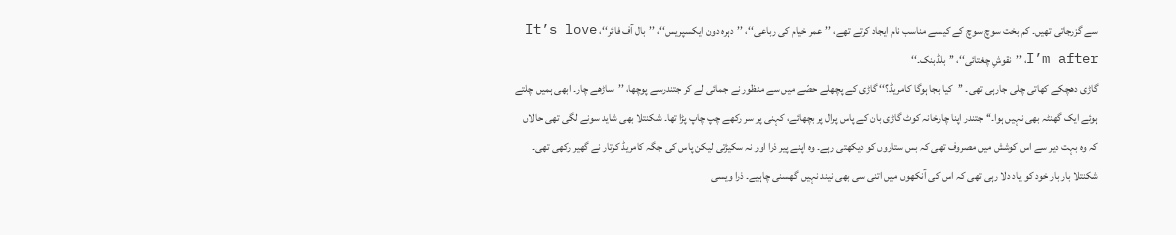سے گزرجاتی تھیں۔ کم بخت سوچ سوچ کے کیسے مناسب نام ایجاد کرتے تھے، ’’عمر خیام کی رباعی‘‘، ’’دہرہ دون ایکسپریس‘‘، ’’بال آف فائر‘‘، It’s love I’m after، ’’نقوشِ چغتائی‘‘، ’’بلڈبنک۔‘‘
گاڑی دھچکے کھاتی چلی جارہی تھی۔ ’’کیا بجا ہوگا کامریڈ؟‘‘ گاڑی کے پچھلے حصّے میں سے منظور نے جمائی لے کر جتندرسے پوچھا، ’’ساڑھے چار۔ ابھی ہمیں چلتے ہوئے ایک گھنٹہ بھی نہیں ہوا۔‘‘ جتندر اپنا چارخانہ کوٹ گاڑی بان کے پاس پرال پر بچھائے، کہنی پر سر رکھے چپ چاپ پڑا تھا۔ شکنتلا بھی شاید سونے لگی تھی حالاں کہ وہ بہت دیر سے اس کوشش میں مصروف تھی کہ بس ستاروں کو دیکھتی رہے۔ وہ اپنے پیر ذرا اور نہ سکیڑتی لیکن پاس کی جگہ کامریڈ کرتار نے گھیر رکھی تھی۔ شکنتلا بار بار خود کو یاد دلا رہی تھی کہ اس کی آنکھوں میں اتنی سی بھی نیند نہیں گھسنی چاہیے۔ ذرا ویسی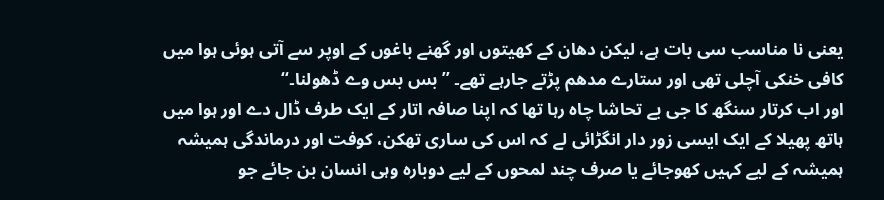یعنی نا مناسب سی بات ہے، لیکن دھان کے کھیتوں اور گھنے باغوں کے اوپر سے آتی ہوئی ہوا میں کافی خنکی آچلی تھی اور ستارے مدھم پڑتے جارہے تھے۔ ’’بس بس وے ڈھولنا۔‘‘
اور اب کرتار سنگھ کا جی بے تحاشا چاہ رہا تھا کہ اپنا صافہ اتار کے ایک طرف ڈال دے اور ہوا میں ہاتھ پھیلا کے ایک ایسی زور دار انگڑائی لے کہ اس کی ساری تھکن، کوفت اور درماندگی ہمیشہ ہمیشہ کے لیے کہیں کھوجائے یا صرف چند لمحوں کے لیے دوبارہ وہی انسان بن جائے جو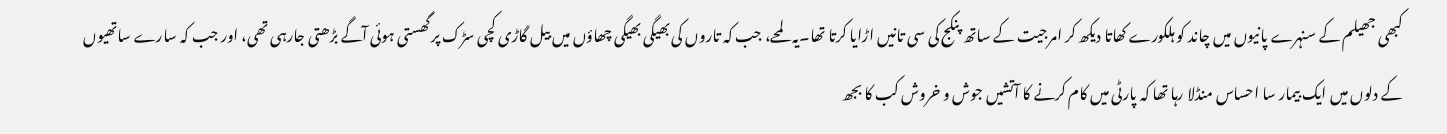کبھی جھیلم کے سنہرے پانیوں میں چاند کو ہلکورے کھاتا دیکھ کر امرجیت کے ساتھ پنکج کی سی تانیں اڑایا کرتا تھا۔یہ لمحے، جب کہ تاروں کی بھیگی بھیگی چھاؤں میں بیل گاڑی کچی سڑک پر گھستی ہوئی آگے بڑھتی جارہی تھی، اور جب کہ سارے ساتھیوں کے دلوں میں ایک بیمار سا احساس منڈلا رہا تھا کہ پارٹی میں کام کرنے کا آتشیں جوش و خروش کب کا بجھ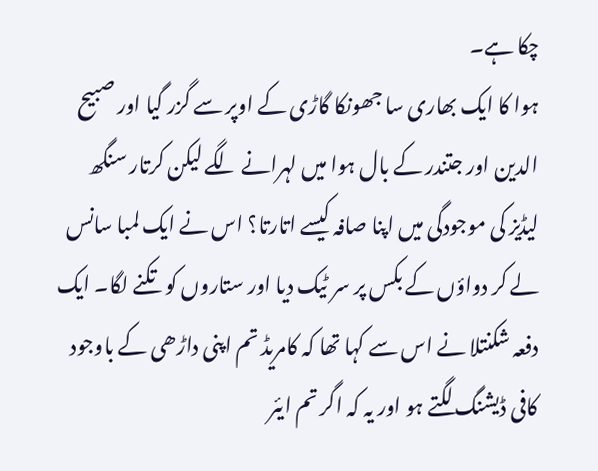چکا ہے۔
ہوا کا ایک بھاری سا جھونکا گاڑی کے اوپر سے گزر گیا اور صبیح الدین اور جتندر کے بال ہوا میں لہرانے لگے لیکن کرتار سنگھ لیڈیز کی موجودگی میں اپنا صافہ کیسے اتارتا؟ اس نے ایک لمبا سانس لے کر دواؤں کے بکس پر سر ٹیک دیا اور ستاروں کو تکنے لگا۔ ایک دفعہ شکنتلا نے اس سے کہا تھا کہ کامریڈ تم اپنی داڑھی کے باوجود کافی ڈیشنگ لگتے ہو اور یہ کہ اگر تم ایئر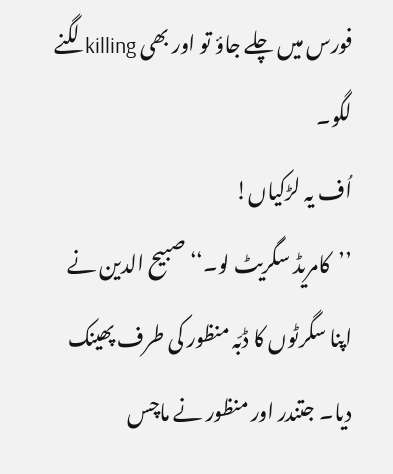فورس میں چلے جاؤ تو اور بھی killing لگنے لگو۔
اُف یہ لڑکیاں!
’’کامریڈ سگریٹ لو۔‘‘صبیح الدین نے اپنا سگرٹوں کا ڈبّہ منظور کی طرف پھینک دیا۔ جتندر اور منظور نے ماچس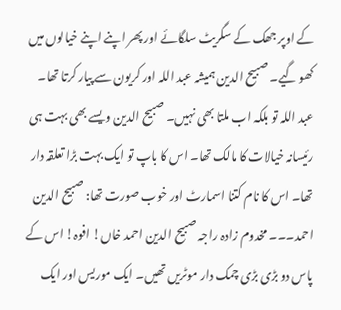کے اوپر جھک کے سگریٹ سلگائے اور پھر اپنے اپنے خیالوں میں کھو گیے۔ صبیح الدین ہمیشہ عبد اللہ اور کریون سے پیار کرتا تھا۔ عبد اللہ تو بلکہ اب ملتا بھی نہیں۔ صبیح الدین ویسے بھی بہت ہی رئیسانہ خیالات کا مالک تھا۔ اس کا باپ تو ایک بہت بڑا تعلقہ دار تھا۔ اس کا نام کتنا اسمارٹ اور خوب صورت تھا: صبیح الدین احمد۔۔۔ مخدوم زادہ راجہ صبیح الدین احمد خاں! افوہ! اس کے پاس دو بڑی بڑی چمک دار موٹریں تھیں۔ ایک موریس اور ایک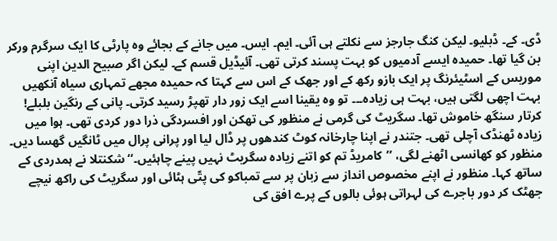ڈی۔ کے۔ ڈبلیو۔ لیکن کنگ جارجز سے نکلتے ہی آئی۔ ایم۔ ایس۔ میں جانے کے بجائے وہ پارٹی کا ایک سرگرم ورکر بن گیا تھا۔ حمیدہ ایسے آدمیوں کو بہت پسند کرتی تھی۔ آئیڈیل قسم کے۔ لیکن اگر صبیح الدین اپنی موریس کے اسٹیئرنگ پر ایک بازو رکھ کے اور جھک کے اس سے کہتا کہ حمیدہ مجھے تمہاری سیاہ آنکھیں بہت اچھی لگتی ہیں، بہت ہی زیادہ۔۔۔ تو وہ یقینا اسے ایک زور دار تھپڑ رسید کرتی۔ پانی کے رنگین بلبلے!
کرتار سنگھ خاموش تھا۔ سگریٹ کی گرمی نے منظور کی تھکن اور افسردگی ذرا دور کردی تھی۔ ہوا میں زیادہ ٹھنڈک آچلی تھی۔ جتندر نے اپنا چارخانہ کوٹ کندھوں پر ڈال لیا اور پرانی پرال میں ٹانگیں گھسا دیں۔ منظور کو کھانسی اٹھنے لگی، ’’کامریڈ تم کو اتنے زیادہ سگریٹ نہیں پینے چاہئیں۔‘‘شکنتلا نے ہمدردی کے ساتھ کہا۔ منظور نے اپنے مخصوص انداز سے زبان پر سے تمباکو کی پتّی ہٹائی اور سگریٹ کی راکھ نیچے جھٹک کر دور باجرے کی لہراتی ہوئی بالوں کے پرے افق کی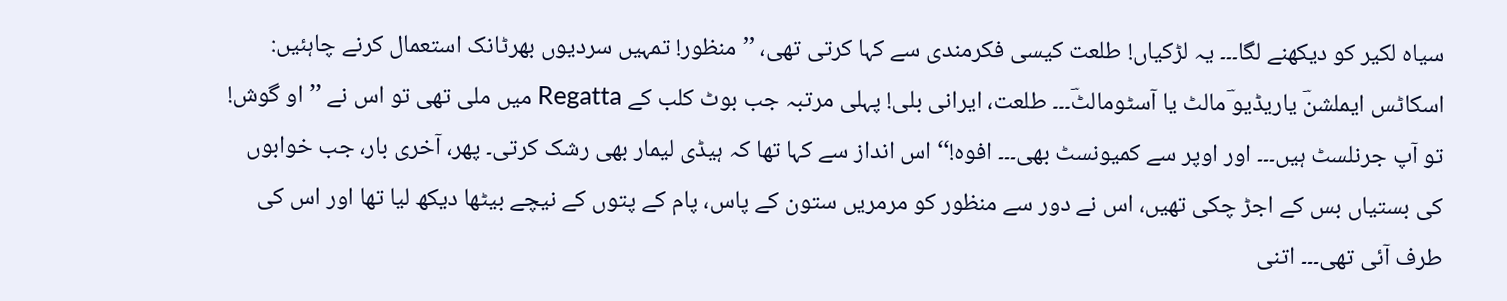سیاہ لکیر کو دیکھنے لگا۔۔۔ یہ لڑکیاں! طلعت کیسی فکرمندی سے کہا کرتی تھی، ’’منظور! تمہیں سردیوں بھرٹانک استعمال کرنے چاہئیں: اسکاٹس ایملشنؔ یاریڈیو ؔمالٹ یا آسٹومالٹؔ۔۔۔ طلعت، ایرانی بلی! پہلی مرتبہ جب بوٹ کلب کے Regatta میں ملی تھی تو اس نے ’’او گوش! تو آپ جرنلسٹ ہیں۔۔۔ اور اوپر سے کمیونسٹ بھی۔۔۔ افوہ!‘‘ اس انداز سے کہا تھا کہ ہیڈی لیمار بھی رشک کرتی۔ پھر، آخری بار، جب خوابوں کی بستیاں بس کے اجڑ چکی تھیں، اس نے دور سے منظور کو مرمریں ستون کے پاس، پام کے پتوں کے نیچے بیٹھا دیکھ لیا تھا اور اس کی طرف آئی تھی۔۔۔ اتنی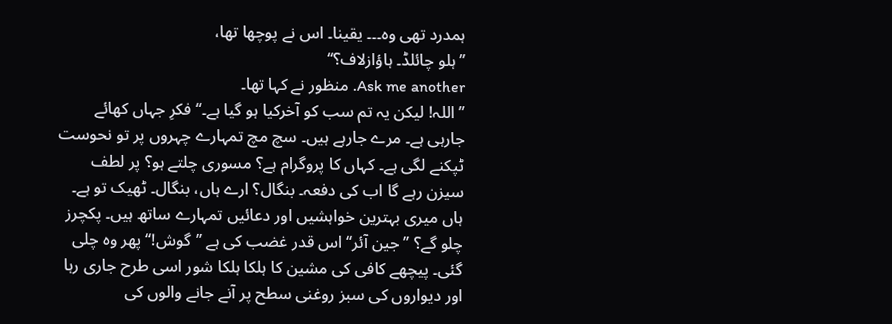ہمدرد تھی وہ۔۔۔ یقینا۔ اس نے پوچھا تھا،
’’ہلو چائلڈ۔ ہاؤازلاف؟‘‘
Ask me another. منظور نے کہا تھا۔
’’اللہ! لیکن یہ تم سب کو آخرکیا ہو گیا ہے۔‘‘ فکرِ جہاں کھائے جارہی ہے۔ مرے جارہے ہیں۔ سچ مچ تمہارے چہروں پر تو نحوست ٹپکنے لگی ہے۔ کہاں کا پروگرام ہے؟ مسوری چلتے ہو؟ پر لطف سیزن رہے گا اب کی دفعہ۔ بنگال؟ ارے ہاں، بنگال۔ ٹھیک تو ہے۔ ہاں میری بہترین خواہشیں اور دعائیں تمہارے ساتھ ہیں۔ پکچرز چلو گے؟ ’’جین آئر‘‘ اس قدر غضب کی ہے ’’گوش!‘‘ پھر وہ چلی گئی۔ پیچھے کافی کی مشین کا ہلکا ہلکا شور اسی طرح جاری رہا اور دیواروں کی سبز روغنی سطح پر آنے جانے والوں کی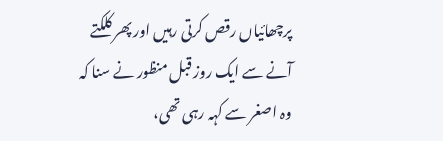پرچھائیاں رقص کرتی رہیں اور پھر کلکتے آنے سے ایک روز قبل منظور نے سنا کہ وہ اصغر سے کہہ رہی تھی،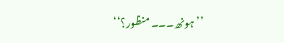’’ہونھ۔۔۔ منظور؟‘‘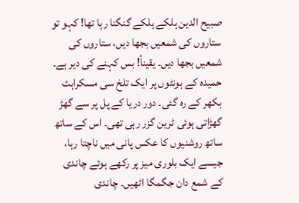صبیح الدین ہلکے ہلکے گنگنا رہا تھا! کہو تو ستاروں کی شمعیں بجھا دیں، ستاروں کی شمعیں بجھا دیں۔ یقیناً! بس کہنے کی دیر ہے۔ حمیدہ کے ہونٹوں پر ایک تلخ سی مسکراہٹ بکھر کے رہ گئی۔ دور دریا کے پل پر سے گھڑ گھڑاتی ہوئی ٹرین گزر رہی تھی۔ اس کے ساتھ ساتھ روشنیوں کا عکس پانی میں ناچتا رہا، جیسے ایک بلوری میز پر رکھے ہوئے چاندی کے شمع دان جگمگا اٹھیں۔ چاندی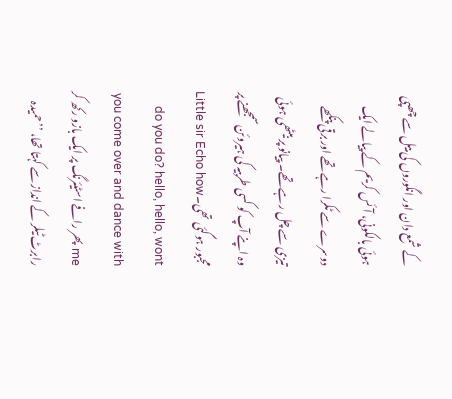کے شمع دان اور انگوروں کی بیل سے چھپی ہوئی بالکونی، آئس کریم کے پیالے ایک دوسرے سے ٹکرا رہے تھے اور برقی پنکھے تیزی سے چل رہے تھے۔ پیانو پر بیٹھی ہوئی وہ اپنے آپ کو کسی طربیہ کی ہیروئن سمجھنے پر مجبور ہوگئی تھی۔Little sir Echo how do you do? hello, hello, wont you come over and dance with me پھر رافے اسٹیئرنگ پر ایک بازو رکھ کر رابرٹ ٹیلر کے انداز سے کہتا تھا، ’’حمیدہ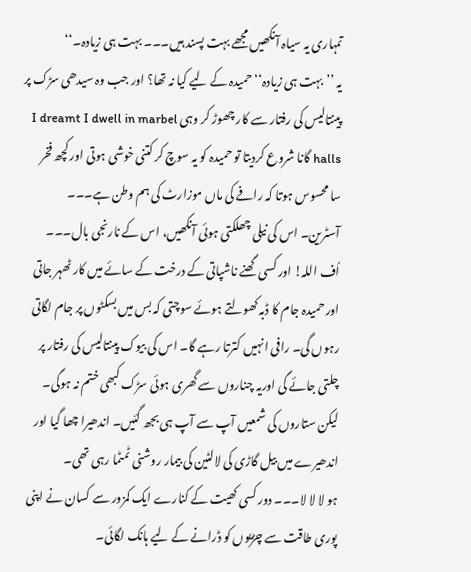تمہاری یہ سیاہ آنکھیں مجھے بہت پسند ہیں۔۔۔ بہت ہی زیادہ۔‘‘
یہ ’’بہت ہی زیادہ‘‘ حمیدہ کے لیے کیا نہ تھا؟ اور جب وہ سیدھی سڑک پر پینتالیس کی رفتار سے کار چھوڑ کر وہی I dreamt I dwell in marbel halls گانا شروع کردیتا تو حمیدہ کو یہ سوچ کر کتنی خوشی ہوتی اور کچھ فخر سا محسوس ہوتا کہ رافے کی ماں موزارٹ کی ہم وطن ہے۔۔۔ آسٹرین۔ اس کی نیلی چھلکتی ہوئی آنکھیں، اس کے نارنجی بال۔۔۔ اُف اللہ! اور کسی گھنے ناشپاتی کے درخت کے سائے میں کار ٹھہر جاتی اور حمیدہ جام کا ڈبہ کھولتے ہوئے سوچتی کہ بس میں بسکٹوں پر جام لگاتی رہوں گی۔ رافی انہیں کترتا رہے گا۔ اس کی بیوک پینتالیس کی رفتار پر چلتی جائے گی اوریہ چناروں سے گھری ہوئی سڑک کبھی ختم نہ ہوگی۔
لیکن ستاروں کی شمعیں آپ سے آپ ہی بجھ گئیں۔ اندھیرا چھا گیا اور اندھیرے میں بیل گاڑی کی لالٹین کی بیمار روشنی ٹمٹما رہی تھی۔
ہو لا لا لا۔۔۔ دور کسی کھیت کے کنارے ایک کمزور سے کسان نے اپنی پوری طاقت سے چڑیوں کو ڈرانے کے لیے ہانک لگائی۔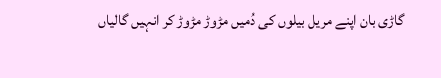گاڑی بان اپنے مریل بیلوں کی دُمیں مڑوڑ مڑوڑ کر انہیں گالیاں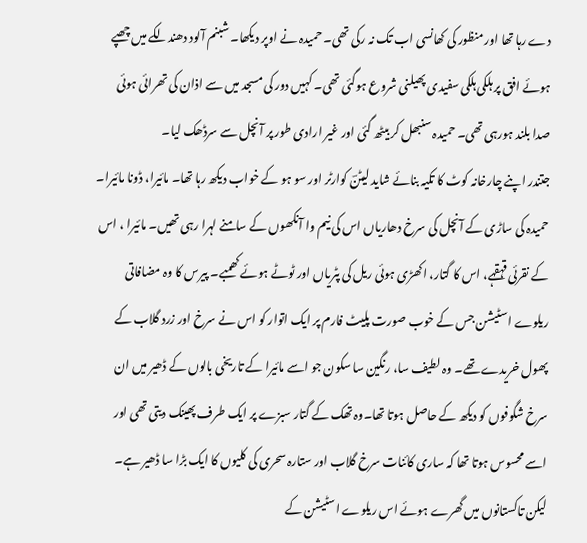دے رہا تھا اور منظور کی کھانسی اب تک نہ رکی تھی۔ حمیدہ نے اوپر دیکھا۔ شبنم آلود دھندلکے میں چھپے ہوئے افق پر ہلکی ہلکی سفیدی پھیلنی شروع ہوگئی تھی۔ کہیں دور کی مسجد میں سے اذان کی تھرائی ہوئی صدا بلند ہورہی تھی۔ حمیدہ سنبھل کر بیٹھ گئی اور غیر ارادی طور پر آنچل سے سرڈھک لیا۔
جتندر اپنے چارخانہ کوٹ کا تکیہ بنائے شاید لیٹنؔ کوارٹر اور سو ہو کے خواب دیکھ رہا تھا۔ مائیرا، ڈونا مائیرا۔ حمیدہ کی ساڑی کے آنچل کی سرخ دھاریاں اس کی نیم وا آنکھوں کے سامنے لہرا رہی تھیں۔ مائیرا ، اس کے نقرئی قہقہے، اس کا گتار، اکھڑی ہوئی ریل کی پٹریاں اور ٹوٹے ہوئے کھمبے۔ پیرس کا وہ مضافاتی ریلوے اسٹیشن جس کے خوب صورت پلیٹ فارم پر ایک اتوار کو اس نے سرخ اور زرد گلاب کے پھول خریدے تھے۔ وہ لطیف سا، رنگین سا سکون جو اسے مائیرا کے تاریخی بالوں کے ڈھیر میں ان سرخ شگوفوں کو دیکھ کے حاصل ہوتا تھا۔وہ تھک کے گتار سبزے پر ایک طرف پھینک دیتی تھی اور اسے محسوس ہوتا تھا کہ ساری کائنات سرخ گلاب اور ستارہ سحری کی کلیوں کا ایک بڑا سا ڈھیر ہے۔
لیکن تاکستانوں میں گھرے ہوئے اس ریلوے اسٹیشن کے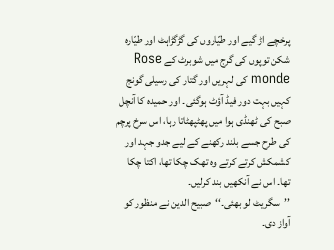پرخچے اڑ گیے اور طیّاروں کی گڑگڑاہٹ اور طیّارہ شکن توپوں کی گرج میں شوبرٹ کے Rose monde کی لہریں اور گتار کی رسیلی گونج کہیں بہت دور فیڈ آؤٹ ہوگئی۔ اور حمیدہ کا آنچل صبح کی ٹھنڈی ہوا میں پھٹپھٹاتا رہا، اس سرخ پرچم کی طرح جسے بلند رکھنے کے لیے جدو جہد اور کشمکش کرتے کرتے وہ تھک چکا تھا، اکتا چکا تھا۔ اس نے آنکھیں بند کرلیں۔
’’سگریٹ لو بھئی۔‘‘صبیح الدین نے منظور کو آواز دی۔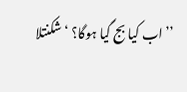’’اب کیا بج گیا ہوگا؟ ‘ شکنتلا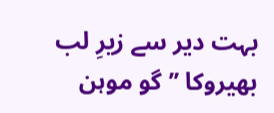بہت دیر سے زیرِ لب بھیروکا ’’گو موہن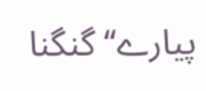پیارے‘‘ گنگنا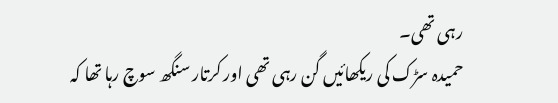رہی تھی۔
حمیدہ سڑک کی ریکھائیں گن رہی تھی اور کرتار سنگھ سوچ رہا تھا کہ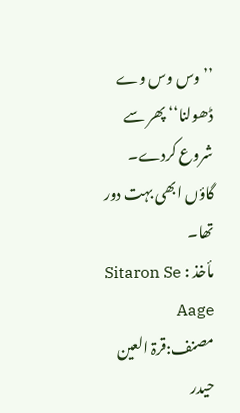’’وس وس وے ڈھولنا‘‘ پھر سے شروع کردے۔
گاؤں ابھی بہت دور تھا۔
مأخذ : Sitaron Se Aage
مصنف:قرۃ العین حیدر